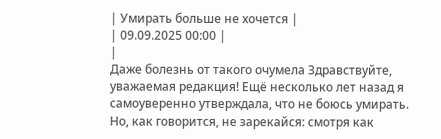| Умирать больше не хочется |
| 09.09.2025 00:00 |
|
Даже болезнь от такого очумела Здравствуйте, уважаемая редакция! Ещё несколько лет назад я самоуверенно утверждала, что не боюсь умирать. Но, как говорится, не зарекайся: смотря как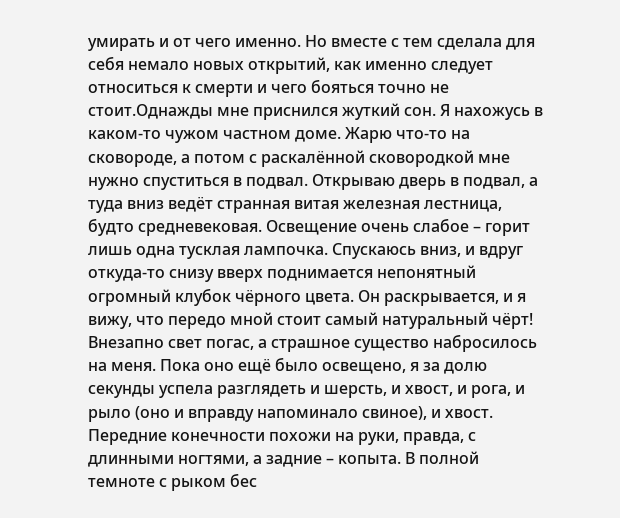умирать и от чего именно. Но вместе с тем сделала для себя немало новых открытий, как именно следует относиться к смерти и чего бояться точно не стоит.Однажды мне приснился жуткий сон. Я нахожусь в каком-то чужом частном доме. Жарю что-то на сковороде, а потом с раскалённой сковородкой мне нужно спуститься в подвал. Открываю дверь в подвал, а туда вниз ведёт странная витая железная лестница, будто средневековая. Освещение очень слабое – горит лишь одна тусклая лампочка. Спускаюсь вниз, и вдруг откуда-то снизу вверх поднимается непонятный огромный клубок чёрного цвета. Он раскрывается, и я вижу, что передо мной стоит самый натуральный чёрт! Внезапно свет погас, а страшное существо набросилось на меня. Пока оно ещё было освещено, я за долю секунды успела разглядеть и шерсть, и хвост, и рога, и рыло (оно и вправду напоминало свиное), и хвост. Передние конечности похожи на руки, правда, с длинными ногтями, а задние – копыта. В полной темноте с рыком бес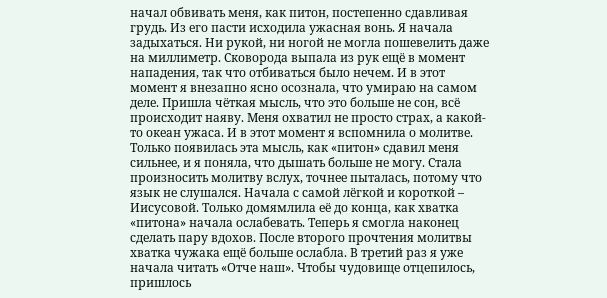начал обвивать меня, как питон, постепенно сдавливая грудь. Из его пасти исходила ужасная вонь. Я начала задыхаться. Ни рукой, ни ногой не могла пошевелить даже на миллиметр. Сковорода выпала из рук ещё в момент нападения, так что отбиваться было нечем. И в этот момент я внезапно ясно осознала, что умираю на самом деле. Пришла чёткая мысль, что это больше не сон, всё происходит наяву. Меня охватил не просто страх, а какой-то океан ужаса. И в этот момент я вспомнила о молитве. Только появилась эта мысль, как «питон» сдавил меня сильнее, и я поняла, что дышать больше не могу. Стала произносить молитву вслух, точнее пыталась, потому что язык не слушался. Начала с самой лёгкой и короткой – Иисусовой. Только домямлила её до конца, как хватка «питона» начала ослабевать. Теперь я смогла наконец сделать пару вдохов. После второго прочтения молитвы хватка чужака ещё больше ослабла. В третий раз я уже начала читать «Отче наш». Чтобы чудовище отцепилось, пришлось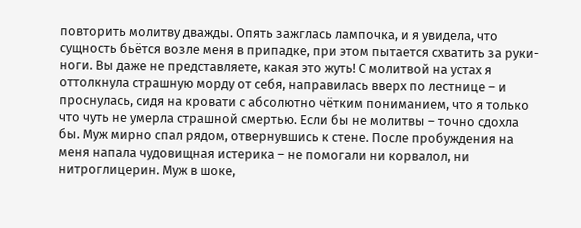повторить молитву дважды. Опять зажглась лампочка, и я увидела, что сущность бьётся возле меня в припадке, при этом пытается схватить за руки-ноги. Вы даже не представляете, какая это жуть! С молитвой на устах я оттолкнула страшную морду от себя, направилась вверх по лестнице – и проснулась, сидя на кровати с абсолютно чётким пониманием, что я только что чуть не умерла страшной смертью. Если бы не молитвы – точно сдохла бы. Муж мирно спал рядом, отвернувшись к стене. После пробуждения на меня напала чудовищная истерика – не помогали ни корвалол, ни нитроглицерин. Муж в шоке,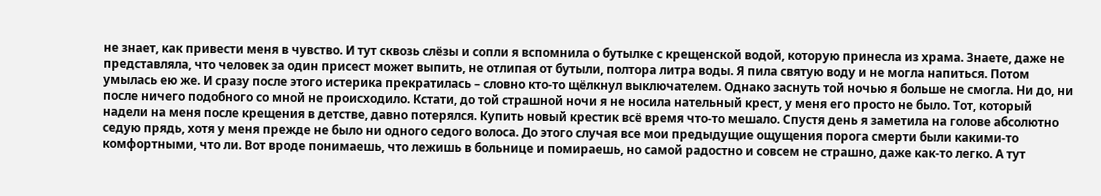не знает, как привести меня в чувство. И тут сквозь слёзы и сопли я вспомнила о бутылке с крещенской водой, которую принесла из храма. Знаете, даже не представляла, что человек за один присест может выпить, не отлипая от бутыли, полтора литра воды. Я пила святую воду и не могла напиться. Потом умылась ею же. И сразу после этого истерика прекратилась – словно кто-то щёлкнул выключателем. Однако заснуть той ночью я больше не смогла. Ни до, ни после ничего подобного со мной не происходило. Кстати, до той страшной ночи я не носила нательный крест, у меня его просто не было. Тот, который надели на меня после крещения в детстве, давно потерялся. Купить новый крестик всё время что-то мешало. Спустя день я заметила на голове абсолютно седую прядь, хотя у меня прежде не было ни одного седого волоса. До этого случая все мои предыдущие ощущения порога смерти были какими-то комфортными, что ли. Вот вроде понимаешь, что лежишь в больнице и помираешь, но самой радостно и совсем не страшно, даже как-то легко. А тут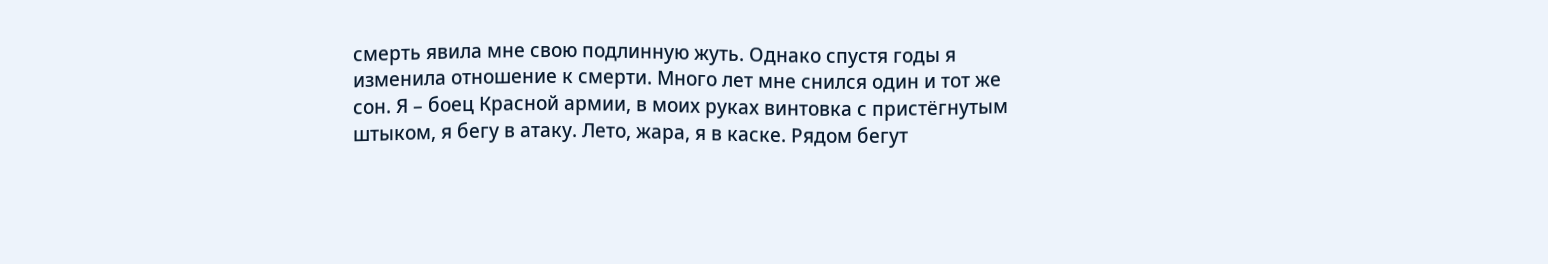смерть явила мне свою подлинную жуть. Однако спустя годы я изменила отношение к смерти. Много лет мне снился один и тот же сон. Я – боец Красной армии, в моих руках винтовка с пристёгнутым штыком, я бегу в атаку. Лето, жара, я в каске. Рядом бегут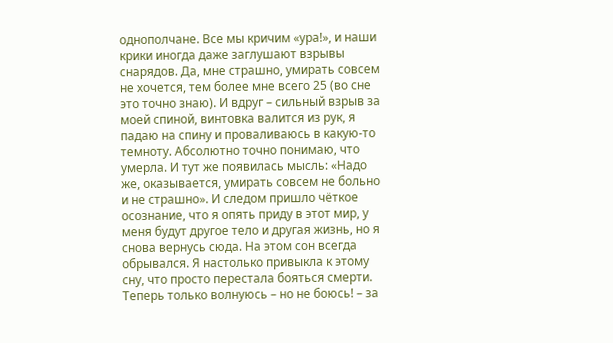однополчане. Все мы кричим «ура!», и наши крики иногда даже заглушают взрывы снарядов. Да, мне страшно, умирать совсем не хочется, тем более мне всего 25 (во сне это точно знаю). И вдруг – сильный взрыв за моей спиной, винтовка валится из рук, я падаю на спину и проваливаюсь в какую-то темноту. Абсолютно точно понимаю, что умерла. И тут же появилась мысль: «Надо же, оказывается, умирать совсем не больно и не страшно». И следом пришло чёткое осознание, что я опять приду в этот мир, у меня будут другое тело и другая жизнь, но я снова вернусь сюда. На этом сон всегда обрывался. Я настолько привыкла к этому сну, что просто перестала бояться смерти. Теперь только волнуюсь – но не боюсь! – за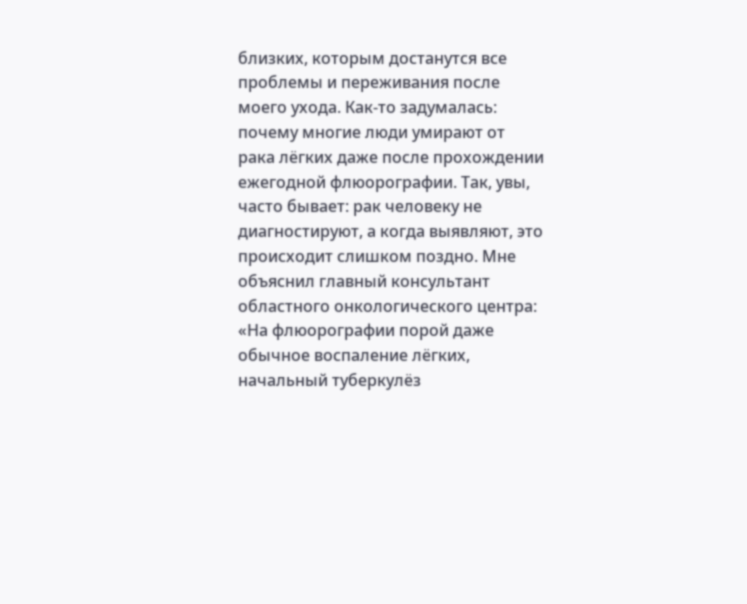близких, которым достанутся все проблемы и переживания после моего ухода. Как-то задумалась: почему многие люди умирают от рака лёгких даже после прохождении ежегодной флюорографии. Так, увы, часто бывает: рак человеку не диагностируют, а когда выявляют, это происходит слишком поздно. Мне объяснил главный консультант областного онкологического центра: «На флюорографии порой даже обычное воспаление лёгких, начальный туберкулёз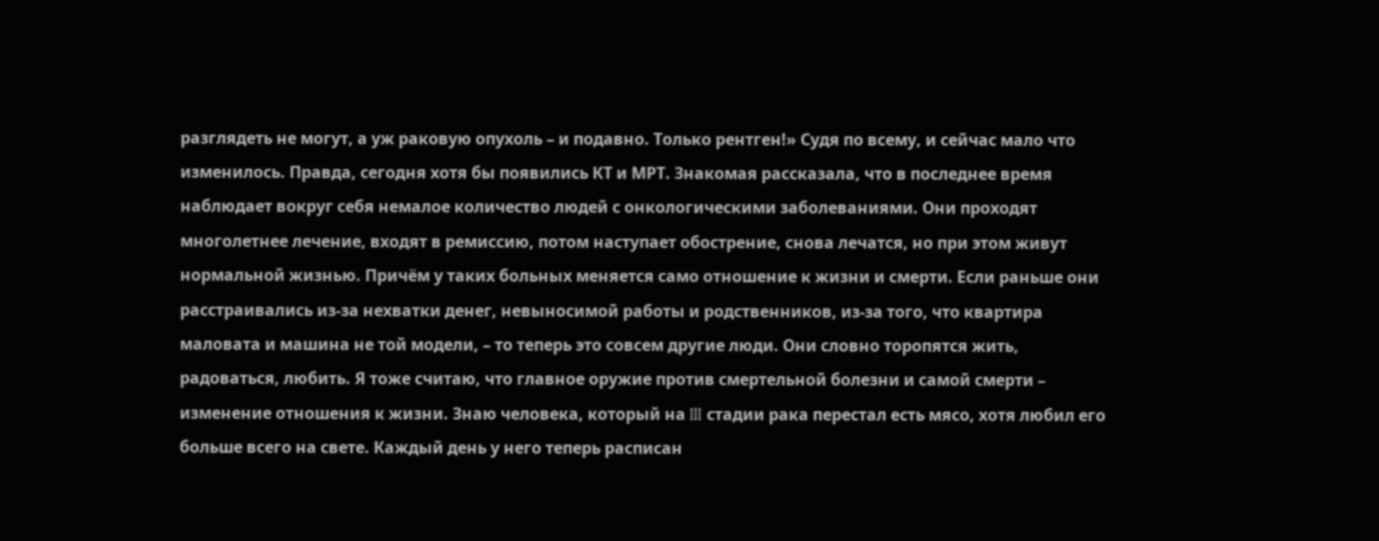разглядеть не могут, а уж раковую опухоль – и подавно. Только рентген!» Судя по всему, и сейчас мало что изменилось. Правда, сегодня хотя бы появились КТ и МРТ. Знакомая рассказала, что в последнее время наблюдает вокруг себя немалое количество людей с онкологическими заболеваниями. Они проходят многолетнее лечение, входят в ремиссию, потом наступает обострение, снова лечатся, но при этом живут нормальной жизнью. Причём у таких больных меняется само отношение к жизни и смерти. Если раньше они расстраивались из-за нехватки денег, невыносимой работы и родственников, из-за того, что квартира маловата и машина не той модели, – то теперь это совсем другие люди. Они словно торопятся жить, радоваться, любить. Я тоже считаю, что главное оружие против смертельной болезни и самой смерти – изменение отношения к жизни. Знаю человека, который на III стадии рака перестал есть мясо, хотя любил его больше всего на свете. Каждый день у него теперь расписан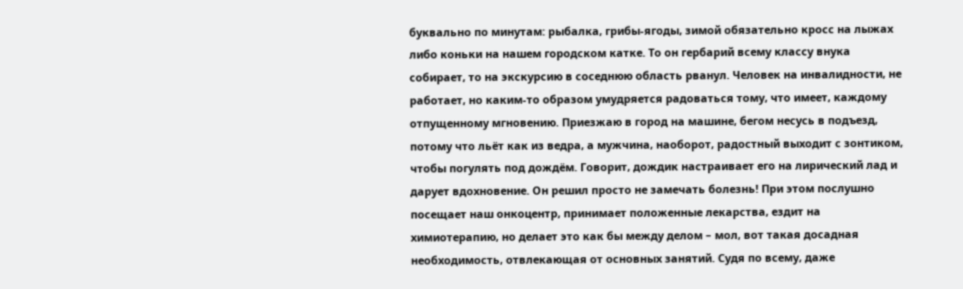буквально по минутам: рыбалка, грибы-ягоды, зимой обязательно кросс на лыжах либо коньки на нашем городском катке. То он гербарий всему классу внука собирает, то на экскурсию в соседнюю область рванул. Человек на инвалидности, не работает, но каким-то образом умудряется радоваться тому, что имеет, каждому отпущенному мгновению. Приезжаю в город на машине, бегом несусь в подъезд, потому что льёт как из ведра, а мужчина, наоборот, радостный выходит с зонтиком, чтобы погулять под дождём. Говорит, дождик настраивает его на лирический лад и дарует вдохновение. Он решил просто не замечать болезнь! При этом послушно посещает наш онкоцентр, принимает положенные лекарства, ездит на химиотерапию, но делает это как бы между делом – мол, вот такая досадная необходимость, отвлекающая от основных занятий. Судя по всему, даже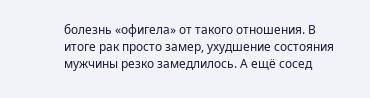болезнь «офигела» от такого отношения. В итоге рак просто замер, ухудшение состояния мужчины резко замедлилось. А ещё сосед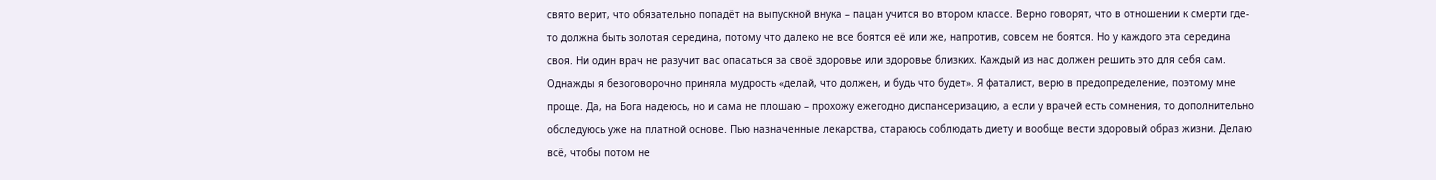свято верит, что обязательно попадёт на выпускной внука – пацан учится во втором классе. Верно говорят, что в отношении к смерти где-то должна быть золотая середина, потому что далеко не все боятся её или же, напротив, совсем не боятся. Но у каждого эта середина своя. Ни один врач не разучит вас опасаться за своё здоровье или здоровье близких. Каждый из нас должен решить это для себя сам. Однажды я безоговорочно приняла мудрость «делай, что должен, и будь что будет». Я фаталист, верю в предопределение, поэтому мне проще. Да, на Бога надеюсь, но и сама не плошаю – прохожу ежегодно диспансеризацию, а если у врачей есть сомнения, то дополнительно обследуюсь уже на платной основе. Пью назначенные лекарства, стараюсь соблюдать диету и вообще вести здоровый образ жизни. Делаю всё, чтобы потом не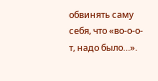обвинять саму себя, что «во-о-о-т, надо было…».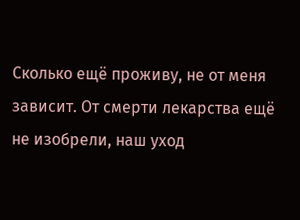Сколько ещё проживу, не от меня зависит. От смерти лекарства ещё не изобрели, наш уход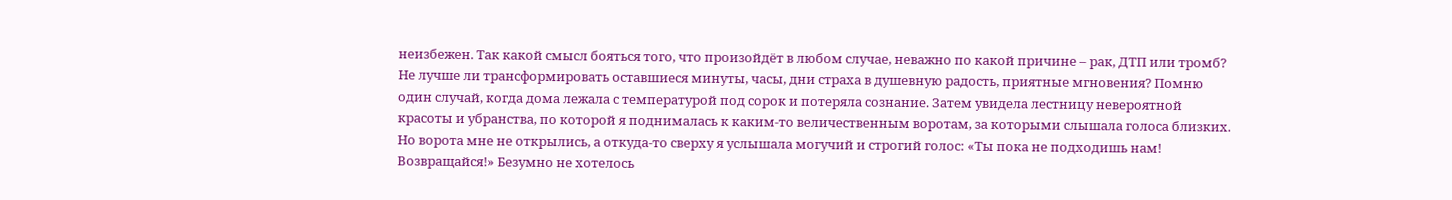неизбежен. Так какой смысл бояться того, что произойдёт в любом случае, неважно по какой причине – рак, ДТП или тромб? Не лучше ли трансформировать оставшиеся минуты, часы, дни страха в душевную радость, приятные мгновения? Помню один случай, когда дома лежала с температурой под сорок и потеряла сознание. Затем увидела лестницу невероятной красоты и убранства, по которой я поднималась к каким-то величественным воротам, за которыми слышала голоса близких. Но ворота мне не открылись, а откуда-то сверху я услышала могучий и строгий голос: «Ты пока не подходишь нам! Возвращайся!» Безумно не хотелось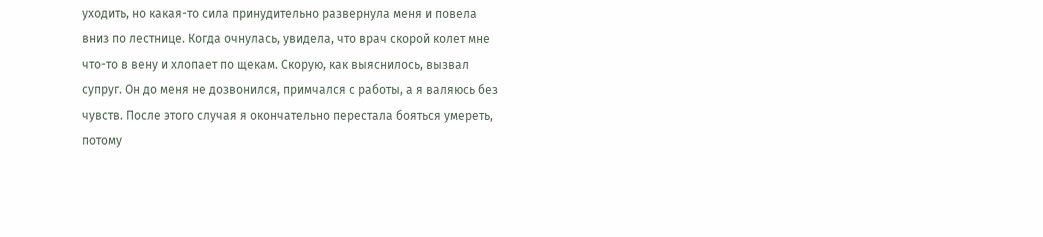уходить, но какая-то сила принудительно развернула меня и повела вниз по лестнице. Когда очнулась, увидела, что врач скорой колет мне что-то в вену и хлопает по щекам. Скорую, как выяснилось, вызвал супруг. Он до меня не дозвонился, примчался с работы, а я валяюсь без чувств. После этого случая я окончательно перестала бояться умереть, потому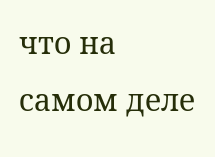что на самом деле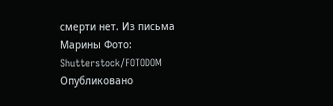смерти нет. Из письма Марины Фото: Shutterstock/FOTODOM Опубликовано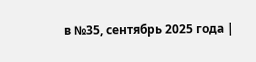в №35, сентябрь 2025 года |